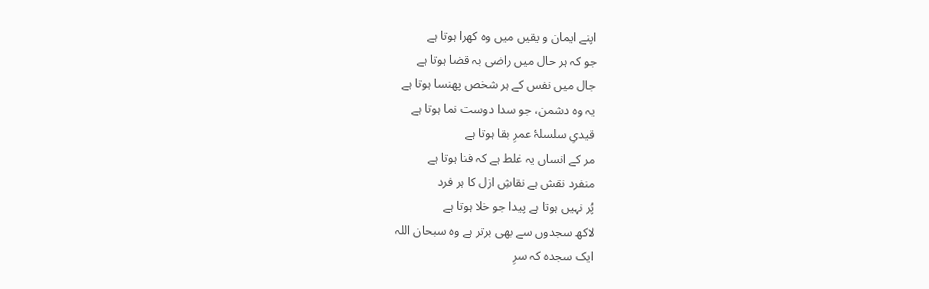اپنے ایمان و یقیں میں وہ کھرا ہوتا ہے
جو کہ ہر حال میں راضی بہ قضا ہوتا ہے
جال میں نفس کے ہر شخص پھنسا ہوتا ہے
یہ وہ دشمن، جو سدا دوست نما ہوتا ہے
قیدیِ سلسلۂ عمرِ بقا ہوتا ہے
مر کے انساں یہ غلط ہے کہ فنا ہوتا ہے
منفرد نقش ہے نقاشِ ازل کا ہر فرد
پُر نہیں ہوتا ہے پیدا جو خلا ہوتا ہے
لاکھ سجدوں سے بھی برتر ہے وہ سبحان اللہ
ایک سجدہ کہ سرِ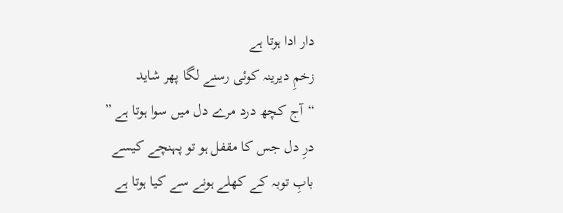دار ادا ہوتا ہے
زخمِ دیرینہ کوئی رسنے لگا پھر شاید
“آج کچھ درد مرے دل میں سوا ہوتا ہے ”
درِ دل جس کا مقفل ہو تو پہنچے کیسے
بابِ توبہ کے کھلے ہونے سے کیا ہوتا ہے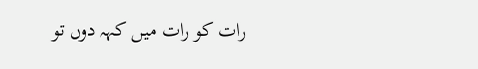رات کو رات میں کہہ دوں تو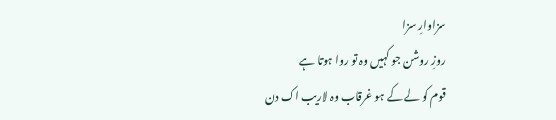سزاوارِ سزا
روزِ روشن جو کہیں وہ تو روا ہوتا ہے
قوم کو لے کے ہو غرقاب وہ لاریب اک دن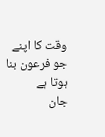وقت کا اپنے جو فرعون بنا ہوتا ہے
جان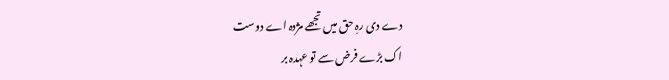دے دی رہِ حق میں تجھے مژدہ اے دوست
اک بڑے فرض سے تو عہدہ بر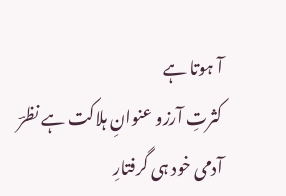آ ہوتا ہے
کثرتِ آرزو عنوانِ ہلاکت ہے نظرؔ
آدمی خود ہی گرفتارِ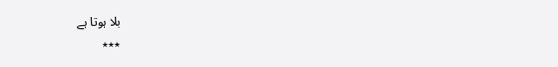بلا ہوتا ہے
٭٭٭